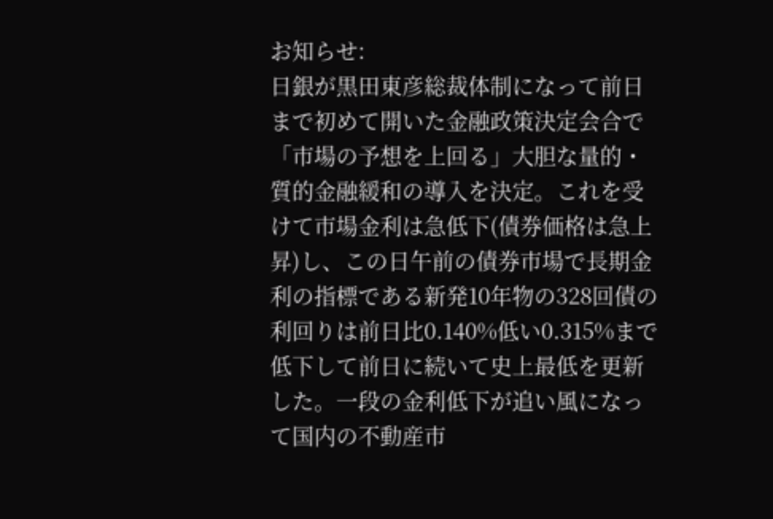お知らせ:
日銀が黒田東彦総裁体制になって前日まで初めて開いた金融政策決定会合で「市場の予想を上回る」大胆な量的・質的金融緩和の導入を決定。これを受けて市場金利は急低下(債券価格は急上昇)し、この日午前の債券市場で長期金利の指標である新発10年物の328回債の利回りは前日比0.140%低い0.315%まで低下して前日に続いて史上最低を更新した。一段の金利低下が追い風になって国内の不動産市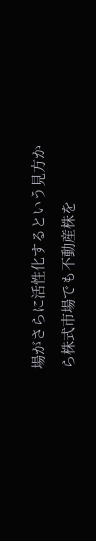場がさらに活性化するという見方から株式市場でも不動産株を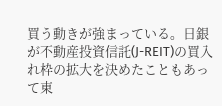買う動きが強まっている。日銀が不動産投資信託(J-REIT)の買入れ枠の拡大を決めたこともあって東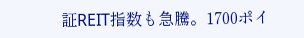証REIT指数も急騰。1700ポイ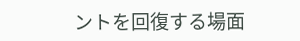ントを回復する場面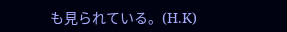も見られている。(H.K)